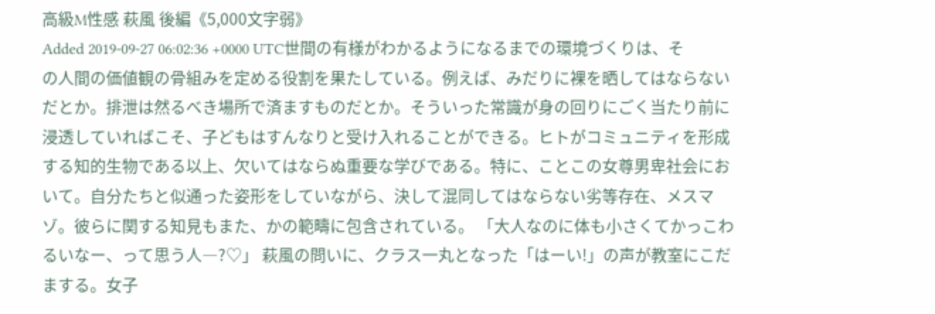高級M性感 萩風 後編《5,000文字弱》
Added 2019-09-27 06:02:36 +0000 UTC世間の有様がわかるようになるまでの環境づくりは、その人間の価値観の骨組みを定める役割を果たしている。例えば、みだりに裸を晒してはならないだとか。排泄は然るべき場所で済ますものだとか。そういった常識が身の回りにごく当たり前に浸透していればこそ、子どもはすんなりと受け入れることができる。ヒトがコミュニティを形成する知的生物である以上、欠いてはならぬ重要な学びである。特に、ことこの女尊男卑社会において。自分たちと似通った姿形をしていながら、決して混同してはならない劣等存在、メスマゾ。彼らに関する知見もまた、かの範疇に包含されている。 「大人なのに体も小さくてかっこわるいなー、って思う人―?♡」 萩風の問いに、クラス一丸となった「はーい!」の声が教室にこだまする。女子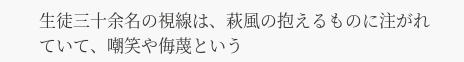生徒三十余名の視線は、萩風の抱えるものに注がれていて、嘲笑や侮蔑という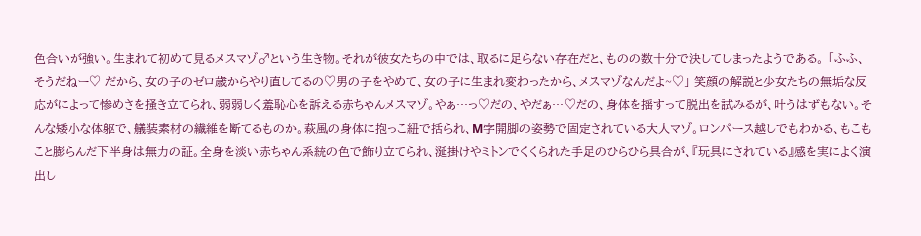色合いが強い。生まれて初めて見るメスマゾ♂という生き物。それが彼女たちの中では、取るに足らない存在だと、ものの数十分で決してしまったようである。 「ふふ、そうだねー♡ だから、女の子のゼロ歳からやり直してるの♡男の子をやめて、女の子に生まれ変わったから、メスマゾなんだよ~♡」 笑顔の解説と少女たちの無垢な反応がによって惨めさを掻き立てられ、弱弱しく羞恥心を訴える赤ちゃんメスマゾ。やぁ…っ♡だの、やだぁ…♡だの、身体を揺すって脱出を試みるが、叶うはずもない。そんな矮小な体躯で、艤装素材の繊維を断てるものか。萩風の身体に抱っこ紐で括られ、M字開脚の姿勢で固定されている大人マゾ。ロンパース越しでもわかる、もこもこと膨らんだ下半身は無力の証。全身を淡い赤ちゃん系統の色で飾り立てられ、涎掛けやミトンでくくられた手足のひらひら具合が、『玩具にされている』感を実によく演出し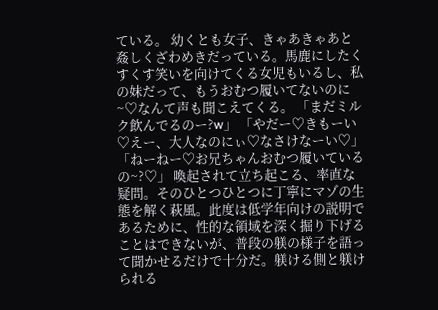ている。 幼くとも女子、きゃあきゃあと姦しくざわめきだっている。馬鹿にしたくすくす笑いを向けてくる女児もいるし、私の妹だって、もうおむつ履いてないのに~♡なんて声も聞こえてくる。 「まだミルク飲んでるのー?w」 「やだー♡きもーい♡えー、大人なのにぃ♡なさけなーい♡」 「ねーねー♡お兄ちゃんおむつ履いているの~?♡」 喚起されて立ち起こる、率直な疑問。そのひとつひとつに丁寧にマゾの生態を解く萩風。此度は低学年向けの説明であるために、性的な領域を深く掘り下げることはできないが、普段の躾の様子を語って聞かせるだけで十分だ。躾ける側と躾けられる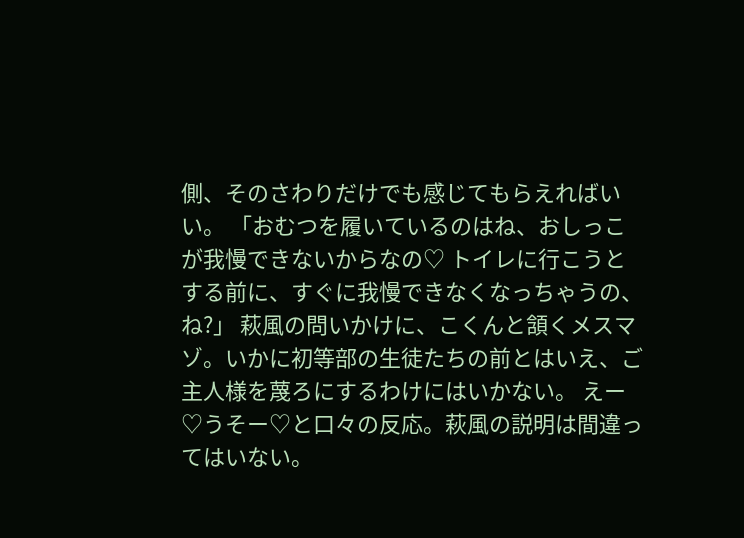側、そのさわりだけでも感じてもらえればいい。 「おむつを履いているのはね、おしっこが我慢できないからなの♡ トイレに行こうとする前に、すぐに我慢できなくなっちゃうの、ね?」 萩風の問いかけに、こくんと頷くメスマゾ。いかに初等部の生徒たちの前とはいえ、ご主人様を蔑ろにするわけにはいかない。 えー♡うそー♡と口々の反応。萩風の説明は間違ってはいない。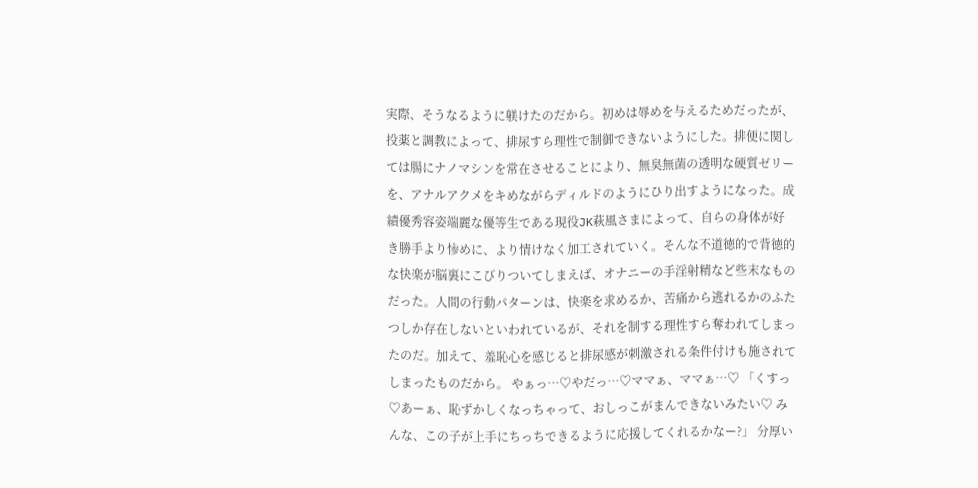実際、そうなるように躾けたのだから。初めは辱めを与えるためだったが、投薬と調教によって、排尿すら理性で制御できないようにした。排便に関しては腸にナノマシンを常在させることにより、無臭無菌の透明な硬質ゼリーを、アナルアクメをキめながらディルドのようにひり出すようになった。成績優秀容姿端麗な優等生である現役JK萩風さまによって、自らの身体が好き勝手より惨めに、より情けなく加工されていく。そんな不道徳的で背徳的な快楽が脳裏にこびりついてしまえば、オナニーの手淫射精など些末なものだった。人間の行動パターンは、快楽を求めるか、苦痛から逃れるかのふたつしか存在しないといわれているが、それを制する理性すら奪われてしまったのだ。加えて、羞恥心を感じると排尿感が刺激される条件付けも施されてしまったものだから。 やぁっ…♡やだっ…♡ママぁ、ママぁ…♡ 「くすっ♡あーぁ、恥ずかしくなっちゃって、おしっこがまんできないみたい♡ みんな、この子が上手にちっちできるように応援してくれるかなー?」 分厚い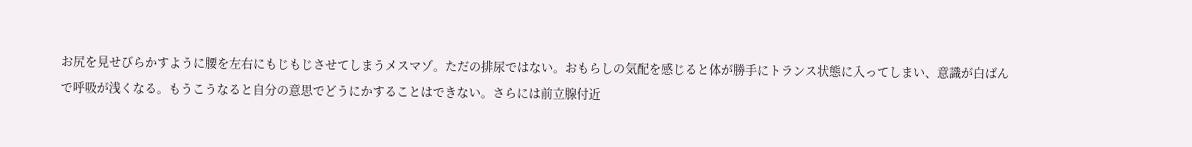お尻を見せびらかすように腰を左右にもじもじさせてしまうメスマゾ。ただの排尿ではない。おもらしの気配を感じると体が勝手にトランス状態に入ってしまい、意識が白ばんで呼吸が浅くなる。もうこうなると自分の意思でどうにかすることはできない。さらには前立腺付近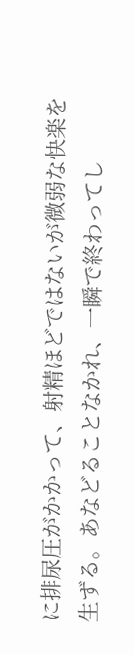に排尿圧がかかって、射精ほどではないが微弱な快楽を生ずる。あなどることなかれ、一瞬で終わってし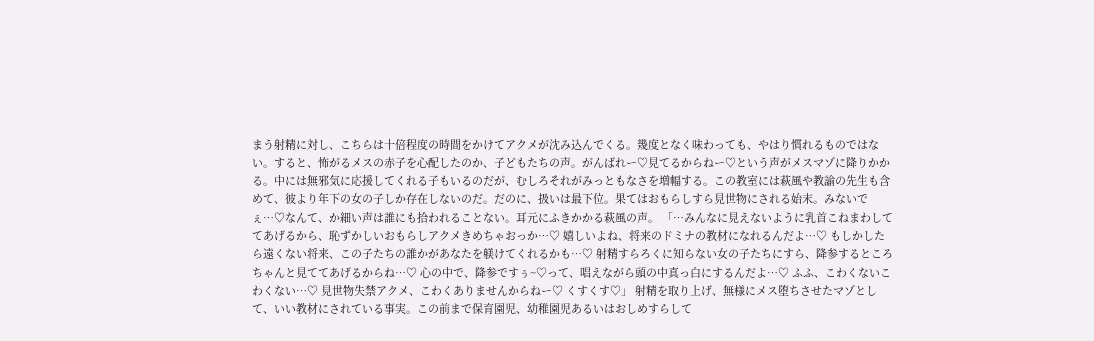まう射精に対し、こちらは十倍程度の時間をかけてアクメが沈み込んでくる。幾度となく味わっても、やはり慣れるものではない。すると、怖がるメスの赤子を心配したのか、子どもたちの声。がんばれー♡見てるからねー♡という声がメスマゾに降りかかる。中には無邪気に応援してくれる子もいるのだが、むしろそれがみっともなさを増幅する。この教室には萩風や教諭の先生も含めて、彼より年下の女の子しか存在しないのだ。だのに、扱いは最下位。果てはおもらしすら見世物にされる始末。みないでぇ…♡なんて、か細い声は誰にも拾われることない。耳元にふきかかる萩風の声。 「…みんなに見えないように乳首こねまわしててあげるから、恥ずかしいおもらしアクメきめちゃおっか…♡ 嬉しいよね、将来のドミナの教材になれるんだよ…♡ もしかしたら遠くない将来、この子たちの誰かがあなたを躾けてくれるかも…♡ 射精すらろくに知らない女の子たちにすら、降参するところちゃんと見ててあげるからね…♡ 心の中で、降参ですぅ~♡って、唱えながら頭の中真っ白にするんだよ…♡ ふふ、こわくないこわくない…♡ 見世物失禁アクメ、こわくありませんからねー♡ くすくす♡」 射精を取り上げ、無様にメス堕ちさせたマゾとして、いい教材にされている事実。この前まで保育園児、幼稚園児あるいはおしめすらして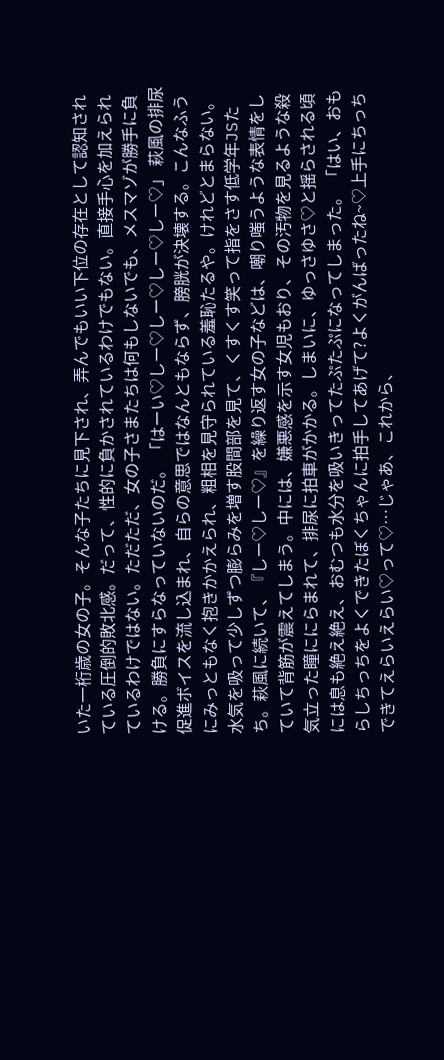いた一桁歳の女の子。そんな子たちに見下され、弄んでもいい下位の存在として認知されている圧倒的敗北感。だって、性的に負かされているわけでもない。直接手心を加えられているわけではない。ただただ、女の子さまたちは何もしないでも、メスマゾが勝手に負ける。勝負にすらなっていないのだ。 「はーい♡しー♡しー♡しー♡しー♡」 萩風の排尿促進ボイスを流し込まれ、自らの意思ではなんともならず、膀胱が決壊する。こんなふうにみっともなく抱きかかえられ、粗相を見守られている羞恥たるや。けれどとまらない。水気を吸って少しずつ膨らみを増す股間部を見て、くすくす笑って指をさす低学年JSたち。萩風に続いて、『しー♡しー♡』を繰り返す女の子などは、嘲り嗤うような表情をしていて背筋が震えてしまう。中には、嫌悪感を示す女児もおり、その汚物を見るような殺気立った瞳ににらまれて、排尿に拍車がかかる。しまいに、ゆっさゆさ♡と揺らされる頃には息も絶え絶え、おむつも水分を吸いきってたぷたぷになってしまった。 「はい、おもらしちっちをよくできたぼくちゃんに拍手してあげて?よくがんばったね~♡上手にちっちできてえらいえらい♡って♡…じゃあ、これから、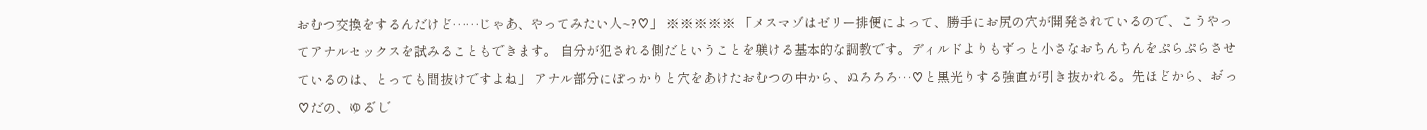おむつ交換をするんだけど……じゃあ、やってみたい人~?♡」 ※※※※※ 「メスマゾはゼリー排便によって、勝手にお尻の穴が開発されているので、こうやってアナルセックスを試みることもできます。 自分が犯される側だということを躾ける基本的な調教です。ディルドよりもずっと小さなおちんちんをぷらぷらさせているのは、とっても間抜けですよね」 アナル部分にぽっかりと穴をあけたおむつの中から、ぬろろろ…♡と黒光りする強直が引き抜かれる。先ほどから、お゛っ♡だの、ゆる゛し゛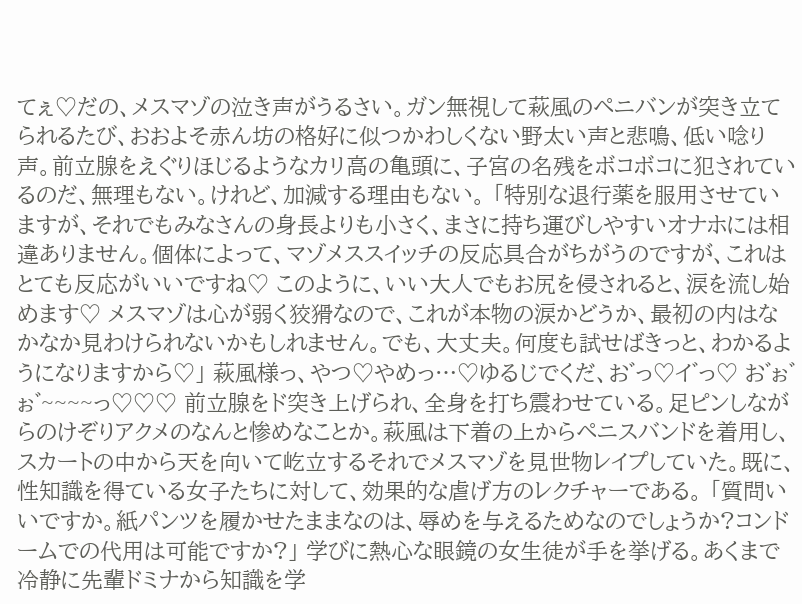てぇ♡だの、メスマゾの泣き声がうるさい。ガン無視して萩風のペニバンが突き立てられるたび、おおよそ赤ん坊の格好に似つかわしくない野太い声と悲鳴、低い唸り声。前立腺をえぐりほじるようなカリ高の亀頭に、子宮の名残をボコボコに犯されているのだ、無理もない。けれど、加減する理由もない。 「特別な退行薬を服用させていますが、それでもみなさんの身長よりも小さく、まさに持ち運びしやすいオナホには相違ありません。個体によって、マゾメススイッチの反応具合がちがうのですが、これはとても反応がいいですね♡ このように、いい大人でもお尻を侵されると、涙を流し始めます♡ メスマゾは心が弱く狡猾なので、これが本物の涙かどうか、最初の内はなかなか見わけられないかもしれません。でも、大丈夫。何度も試せばきっと、わかるようになりますから♡」 萩風様っ、やつ♡やめっ…♡ゆるじでくだ、お゛っ♡イ゛っ♡ お゛ぉ゛ぉ゛~~~~っ♡♡♡ 前立腺をド突き上げられ、全身を打ち震わせている。足ピンしながらのけぞりアクメのなんと惨めなことか。萩風は下着の上からペニスバンドを着用し、スカートの中から天を向いて屹立するそれでメスマゾを見世物レイプしていた。既に、性知識を得ている女子たちに対して、効果的な虐げ方のレクチャーである。 「質問いいですか。紙パンツを履かせたままなのは、辱めを与えるためなのでしょうか?コンドームでの代用は可能ですか?」 学びに熱心な眼鏡の女生徒が手を挙げる。あくまで冷静に先輩ドミナから知識を学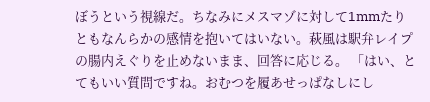ぼうという視線だ。ちなみにメスマゾに対して1mmたりともなんらかの感情を抱いてはいない。萩風は駅弁レイプの腸内えぐりを止めないまま、回答に応じる。 「はい、とてもいい質問ですね。おむつを履あせっぱなしにし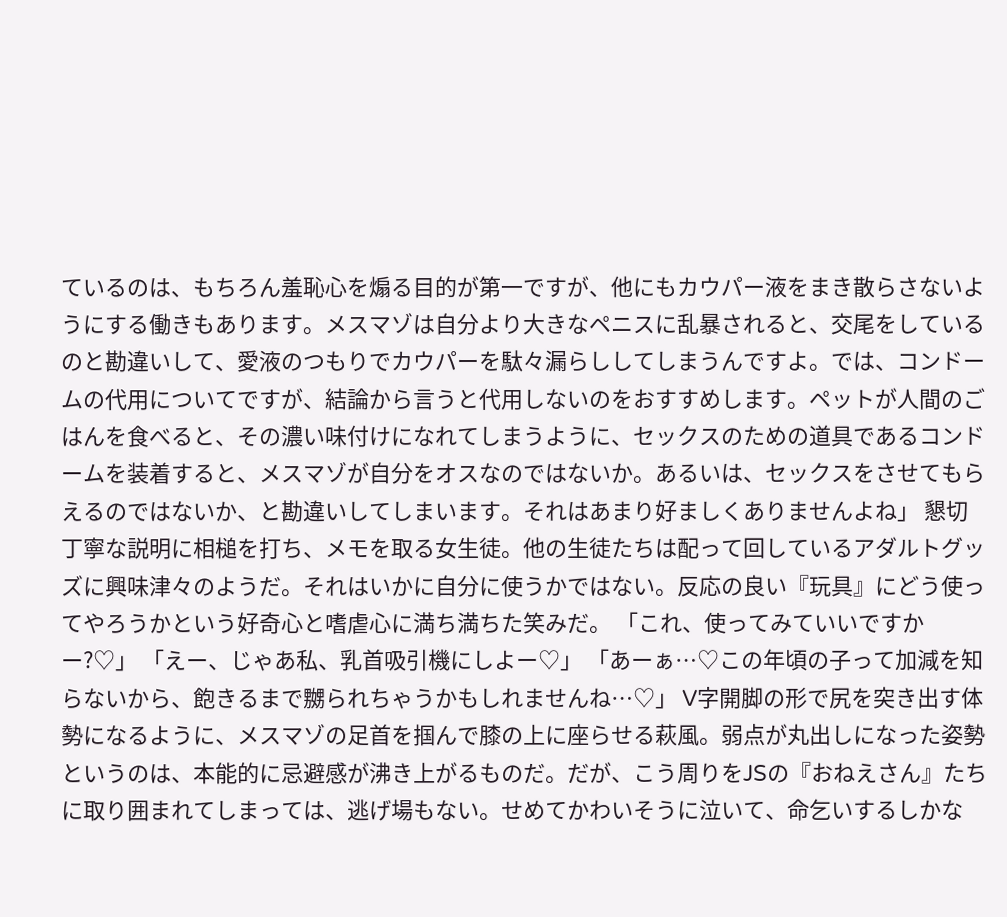ているのは、もちろん羞恥心を煽る目的が第一ですが、他にもカウパー液をまき散らさないようにする働きもあります。メスマゾは自分より大きなペニスに乱暴されると、交尾をしているのと勘違いして、愛液のつもりでカウパーを駄々漏らししてしまうんですよ。では、コンドームの代用についてですが、結論から言うと代用しないのをおすすめします。ペットが人間のごはんを食べると、その濃い味付けになれてしまうように、セックスのための道具であるコンドームを装着すると、メスマゾが自分をオスなのではないか。あるいは、セックスをさせてもらえるのではないか、と勘違いしてしまいます。それはあまり好ましくありませんよね」 懇切丁寧な説明に相槌を打ち、メモを取る女生徒。他の生徒たちは配って回しているアダルトグッズに興味津々のようだ。それはいかに自分に使うかではない。反応の良い『玩具』にどう使ってやろうかという好奇心と嗜虐心に満ち満ちた笑みだ。 「これ、使ってみていいですかー?♡」 「えー、じゃあ私、乳首吸引機にしよー♡」 「あーぁ…♡この年頃の子って加減を知らないから、飽きるまで嬲られちゃうかもしれませんね…♡」 V字開脚の形で尻を突き出す体勢になるように、メスマゾの足首を掴んで膝の上に座らせる萩風。弱点が丸出しになった姿勢というのは、本能的に忌避感が沸き上がるものだ。だが、こう周りをJSの『おねえさん』たちに取り囲まれてしまっては、逃げ場もない。せめてかわいそうに泣いて、命乞いするしかな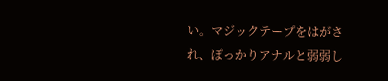い。マジックテープをはがされ、ぽっかりアナルと弱弱し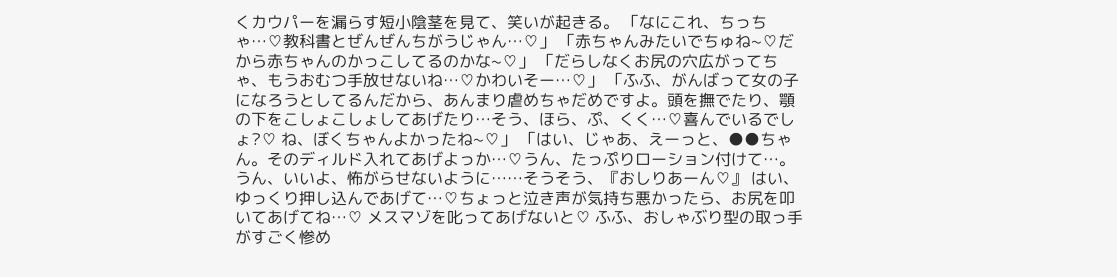くカウパーを漏らす短小陰茎を見て、笑いが起きる。 「なにこれ、ちっちゃ…♡教科書とぜんぜんちがうじゃん…♡」 「赤ちゃんみたいでちゅね~♡だから赤ちゃんのかっこしてるのかな~♡」 「だらしなくお尻の穴広がってちゃ、もうおむつ手放せないね…♡かわいそー…♡」 「ふふ、がんばって女の子になろうとしてるんだから、あんまり虐めちゃだめですよ。頭を撫でたり、顎の下をこしょこしょしてあげたり…そう、ほら、ぷ、くく…♡喜んでいるでしょ?♡ ね、ぼくちゃんよかったね~♡」 「はい、じゃあ、えーっと、●●ちゃん。そのディルド入れてあげよっか…♡うん、たっぷりローション付けて…。うん、いいよ、怖がらせないように……そうそう、『おしりあーん♡』 はい、ゆっくり押し込んであげて…♡ちょっと泣き声が気持ち悪かったら、お尻を叩いてあげてね…♡ メスマゾを叱ってあげないと♡ ふふ、おしゃぶり型の取っ手がすごく惨め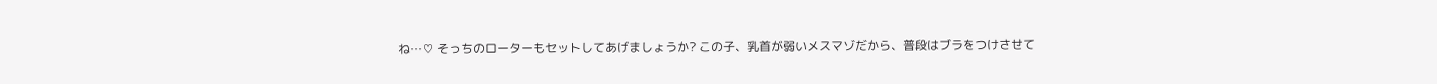ね…♡ そっちのローターもセットしてあげましょうか? この子、乳首が弱いメスマゾだから、普段はブラをつけさせて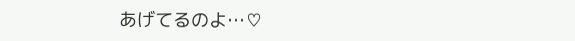あげてるのよ…♡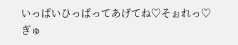いっぱいひっぱってあげてね♡そぉれっ♡ ぎゅ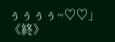ぅぅぅぅ~♡♡」 《終》